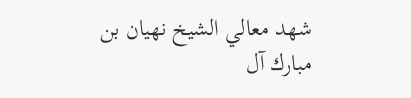شهد معالي الشيخ نهيان بن مبارك آل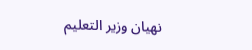نهيان وزير التعليم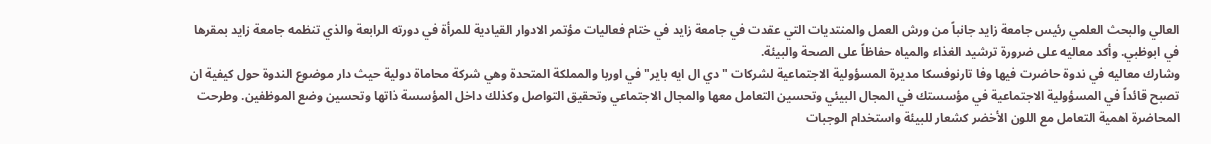العالي والبحث العلمي رئيس جامعة زايد جانباً من ورش العمل والمنتديات التي عقدت في جامعة زايد في ختام فعاليات مؤتمر الادوار القيادية للمرأة في دورته الرابعة والذي تنظمه جامعة زايد بمقرها في ابوظبي. وأكد معاليه على ضرورة ترشيد الغذاء والمياه حفاظاً على الصحة والبيئة.
وشارك معاليه في ندوة حاضرت فيها وفا تارنوفسكا مديرة المسؤولية الاجتماعية لشركات "دي ال ايه باير" في اوربا والمملكة المتحدة وهي شركة محاماة دولية حيث دار موضوع الندوة حول كيفية ان تصبح قائداً في المسؤولية الاجتماعية في مؤسستك في المجال البيئي وتحسين التعامل معها والمجال الاجتماعي وتحقيق التواصل وكذلك داخل المؤسسة ذاتها وتحسين وضع الموظفين. وطرحت المحاضرة اهمية التعامل مع اللون الأخضر كشعار للبيئة واستخدام الوجبات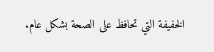الخفيفة التي تحافظ على الصحة بشكل عام.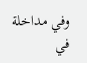وفي مداخلة في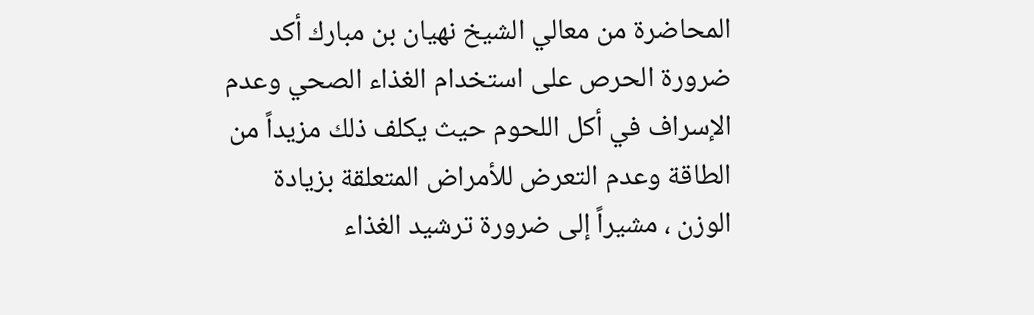المحاضرة من معالي الشيخ نهيان بن مبارك أكد ضرورة الحرص على استخدام الغذاء الصحي وعدم الإسراف في أكل اللحوم حيث يكلف ذلك مزيداً من الطاقة وعدم التعرض للأمراض المتعلقة بزيادة الوزن ، مشيراً إلى ضرورة ترشيد الغذاء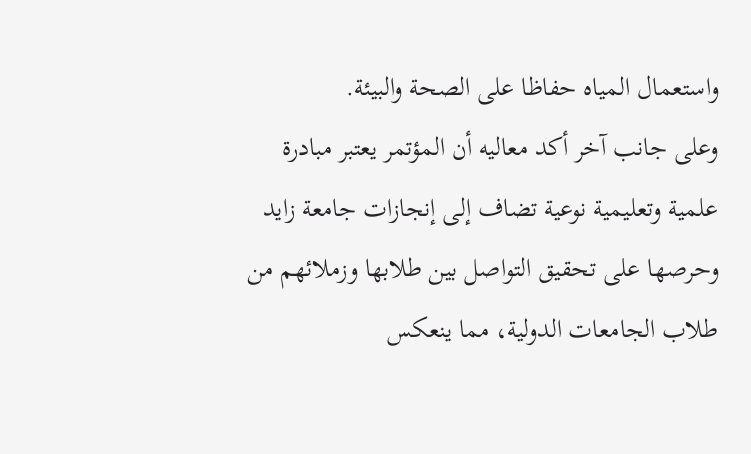واستعمال المياه حفاظا على الصحة والبيئة.
وعلى جانب آخر أكد معاليه أن المؤتمر يعتبر مبادرة علمية وتعليمية نوعية تضاف إلى إنجازات جامعة زايد وحرصها على تحقيق التواصل بين طلابها وزملائهم من طلاب الجامعات الدولية، مما ينعكس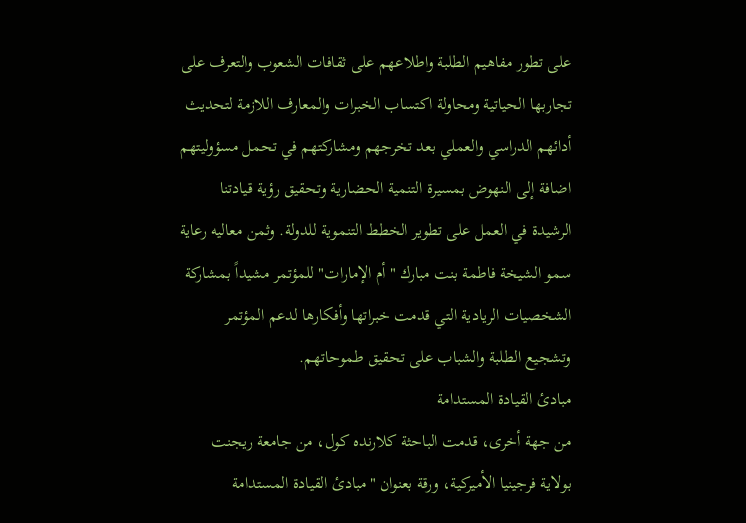على تطور مفاهيم الطلبة واطلاعهم على ثقافات الشعوب والتعرف على تجاربها الحياتية ومحاولة اكتساب الخبرات والمعارف اللازمة لتحديث أدائهم الدراسي والعملي بعد تخرجهم ومشاركتهم في تحمل مسؤوليتهم اضافة إلى النهوض بمسيرة التنمية الحضارية وتحقيق رؤية قيادتنا الرشيدة في العمل على تطوير الخطط التنموية للدولة. وثمن معاليه رعاية سمو الشيخة فاطمة بنت مبارك "أم الإمارات" للمؤتمر مشيداً بمشاركة الشخصيات الريادية التي قدمت خبراتها وأفكارها لدعم المؤتمر وتشجيع الطلبة والشباب على تحقيق طموحاتهم.
مبادئ القيادة المستدامة
من جهة أخرى، قدمت الباحثة كلارنده كول، من جامعة ريجنت بولاية فرجينيا الأميركية، ورقة بعنوان "مبادئ القيادة المستدامة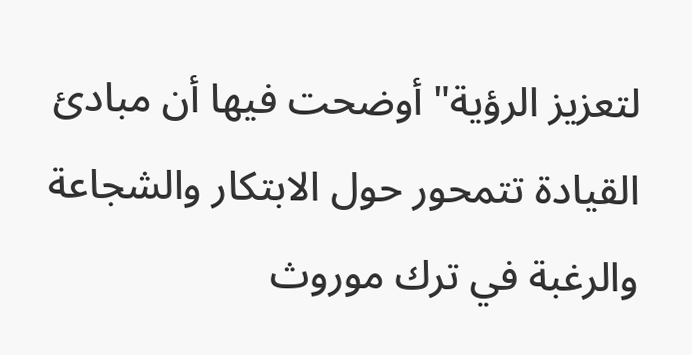لتعزيز الرؤية" أوضحت فيها أن مبادئ القيادة تتمحور حول الابتكار والشجاعة والرغبة في ترك موروث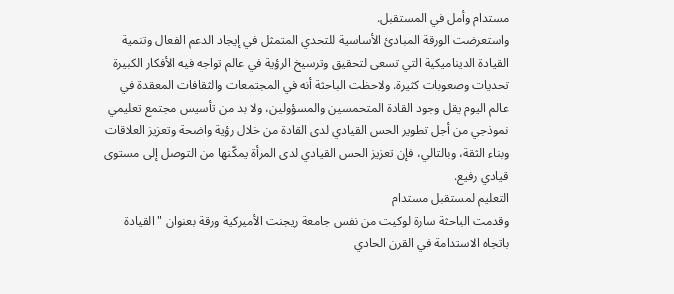مستدام وأمل في المستقبل.
واستعرضت الورقة المبادئ الأساسية للتحدي المتمثل في إيجاد الدعم الفعال وتنمية القيادة الديناميكية التي تسعى لتحقيق وترسيخ الرؤية في عالم تواجه فيه الأفكار الكبيرة تحديات وصعوبات كثيرة. ولاحظت الباحثة أنه في المجتمعات والثقافات المعقدة في عالم اليوم يقل وجود القادة المتحمسين والمسؤولين، ولا بد من تأسيس مجتمع تعليمي نموذجي من أجل تطوير الحس القيادي لدى القادة من خلال رؤية واضحة وتعزيز العلاقات وبناء الثقة، وبالتالي، فإن تعزيز الحس القيادي لدى المرأة يمكّنها من التوصل إلى مستوى قيادي رفيع.
التعليم لمستقبل مستدام
وقدمت الباحثة سارة لوكيت من نفس جامعة ريجنت الأميركية ورقة بعنوان "القيادة باتجاه الاستدامة في القرن الحادي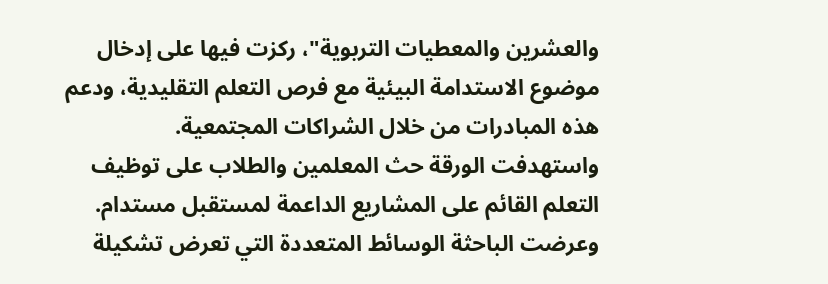والعشرين والمعطيات التربوية"، ركزت فيها على إدخال موضوع الاستدامة البيئية مع فرص التعلم التقليدية، ودعم هذه المبادرات من خلال الشراكات المجتمعية.
واستهدفت الورقة حث المعلمين والطلاب على توظيف التعلم القائم على المشاريع الداعمة لمستقبل مستدام. وعرضت الباحثة الوسائط المتعددة التي تعرض تشكيلة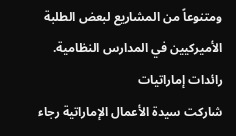ومتنوعاً من المشاريع لبعض الطلبة الأميركيين في المدارس النظامية.
رائدات إماراتيات
شاركت سيدة الأعمال الإماراتية رجاء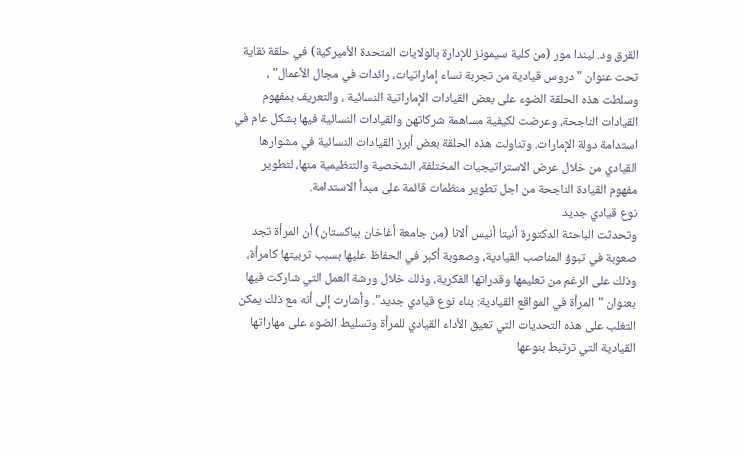القرق ود. ليندا مور (من كلية سيمونز للإدارة بالولايات المتحدة الأميركية) في حلقة نقاية تحت عنوان "دروس قيادية من تجربة نساء إماراتيات، رائدات في مجال الأعمال" ، وسلطت هذه الحلقة الضوء على بعض القيادات الإماراتية النسائية ، والتعريف بمفهوم القيادات الناجحة، وعرضت لكيفية مساهمة شركاتهن والقيادات النسائية فيها بشكل عام في استدامة دولة الإمارات. وتناولت هذه الحلقة بعض أبرز القيادات النسائية في مشوارها القيادي من خلال عرض الاستراتيجيات المختلفة، الشخصية والتنظيمية منها، لتطوير مفهوم القيادة الناجحة من اجل تطوير منظمات قائمة على مبدأ الاستدامة.
نوع قيادي جديد
وتحدثت الباحثة الدكتورة أنيتا أنيس ألانا (من جامعة أغاخان بباكستان) أن المرأة تجد صعوبة في تبوؤ المناصب القيادية، وصعوبة أكبر في الحفاظ عليها بسبب تربيتها كامرأة، وذلك على الرغم من تعليمها وقدراتها الفكرية، وذلك خلال ورشة العمل التي شاركت فيها بعنوان "المرأة في المواقع القيادية: بناء نوع قيادي جديد". وأشارت إلى أنه مع ذلك يمكن التغلب على هذه التحديات التي تعيق الأداء القيادي للمرأة وتسليط الضوء على مهاراتها القيادية التي ترتبط بنوعها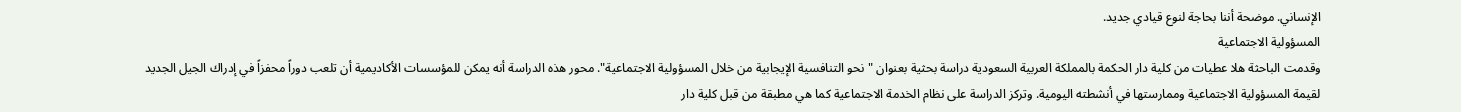الإنساني. موضحة أننا بحاجة لنوع قيادي جديد.
المسؤولية الاجتماعية
وقدمت الباحثة هلا عطيات من كلية دار الحكمة بالمملكة العربية السعودية دراسة بحثية بعنوان "نحو التنافسية الإيجابية من خلال المسؤولية الاجتماعية". محور هذه الدراسة أنه يمكن للمؤسسات الأكاديمية أن تلعب دوراً محفزاً في إدراك الجيل الجديد لقيمة المسؤولية الاجتماعية وممارستها في أنشطته اليومية. وتركز الدراسة على نظام الخدمة الاجتماعية كما هي مطبقة من قبل كلية دار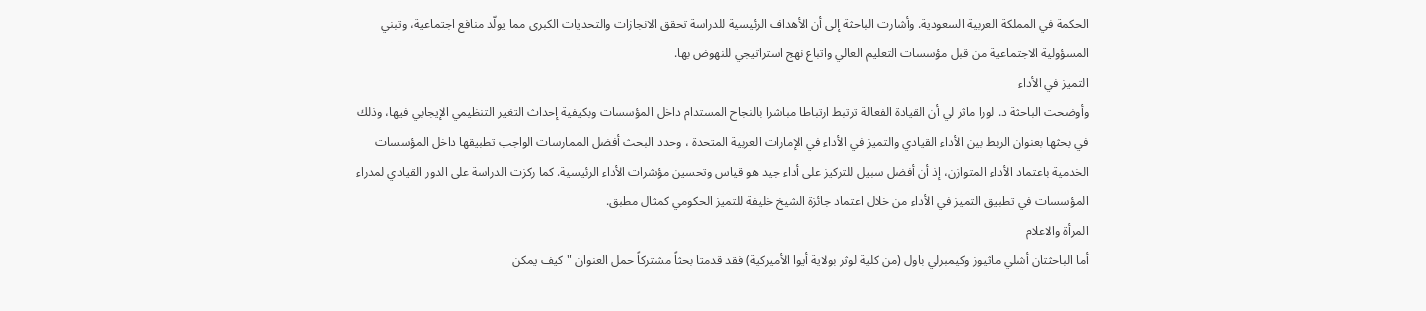الحكمة في المملكة العربية السعودية. وأشارت الباحثة إلى أن الأهداف الرئيسية للدراسة تحقق الانجازات والتحديات الكبرى مما يولّد منافع اجتماعية، وتبني المسؤولية الاجتماعية من قبل مؤسسات التعليم العالي واتباع نهج استراتيجي للنهوض بها.
التميز في الأداء
وأوضحت الباحثة د. لورا ماثر لي أن القيادة الفعالة ترتبط ارتباطا مباشرا بالنجاح المستدام داخل المؤسسات وبكيفية إحداث التغير التنظيمي الإيجابي فيها، وذلك في بحثها بعنوان الربط بين الأداء القيادي والتميز في الأداء في الإمارات العربية المتحدة ، وحدد البحث أفضل الممارسات الواجب تطبيقها داخل المؤسسات الخدمية باعتماد الأداء المتوازن، إذ أن أفضل سبيل للتركيز على أداء جيد هو قياس وتحسين مؤشرات الأداء الرئيسية. كما ركزت الدراسة على الدور القيادي لمدراء المؤسسات في تطبيق التميز في الأداء من خلال اعتماد جائزة الشيخ خليفة للتميز الحكومي كمثال مطبق.
المرأة والاعلام
أما الباحثتان أشلي ماثيوز وكيمبرلي باول (من كلية لوثر بولاية أيوا الأميركية) فقد قدمتا بحثاً مشتركاً حمل العنوان "كيف يمكن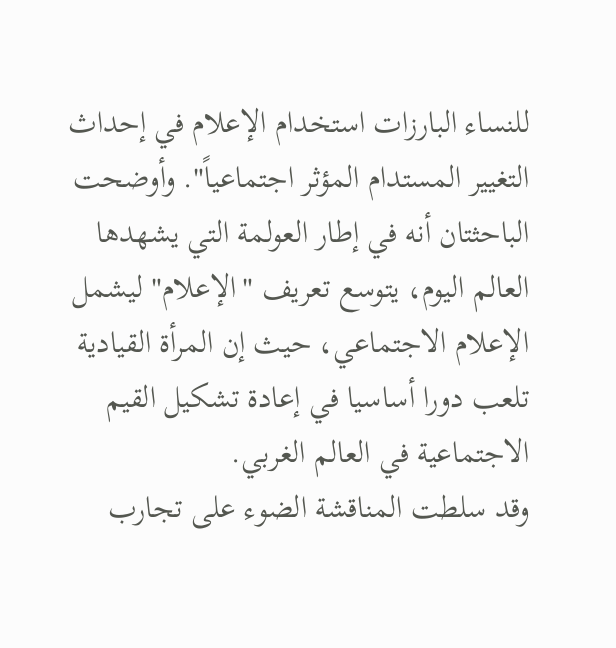للنساء البارزات استخدام الإعلام في إحداث التغيير المستدام المؤثر اجتماعياً". وأوضحت الباحثتان أنه في إطار العولمة التي يشهدها العالم اليوم، يتوسع تعريف "الإعلام" ليشمل الإعلام الاجتماعي، حيث إن المرأة القيادية تلعب دورا أساسيا في إعادة تشكيل القيم الاجتماعية في العالم الغربي.
وقد سلطت المناقشة الضوء على تجارب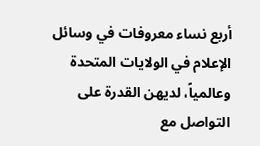أربع نساء معروفات في وسائل الإعلام في الولايات المتحدة وعالمياً، لديهن القدرة على التواصل مع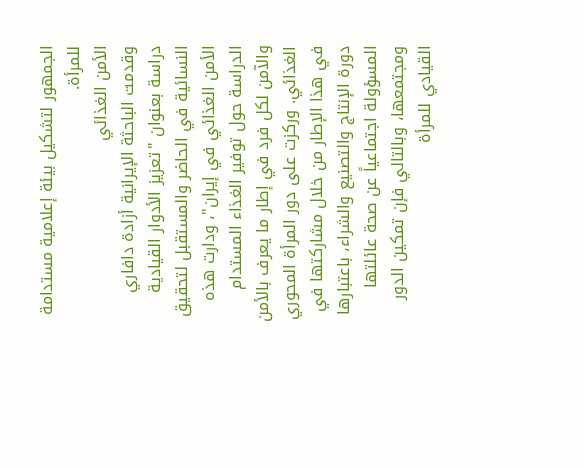الجمهور لتشكيل بيئة إعلامية مستدامة للمرأة.
الأمن الغذائي
وقدمت الباحثة الإيرانية أزادة دافاري دراسة بعنوان "تعزيز الأدوار القيادية النسائية في الحاضر والمستقبل لتحقيق الأمن الغذائي في إيران"، ودارت هذه الدراسة حول توفير الغذاء المستدام والآمن لكل فرد في إطار ما يعرف بالأمن الغذائي. وركزت على دور المرأة المحوري في هذا الإطار من خلال مشاركتها في دورة الإنتاج والتصنيع والشراء، باعتبارها المسؤولة اجتماعياً عن صحة عائلتها ومجتمعها، وبالتالي فإن تمكين الدور القيادي للمرأة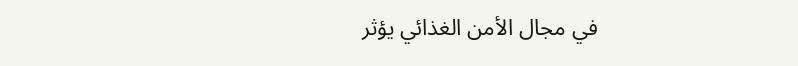في مجال الأمن الغذائي يؤثر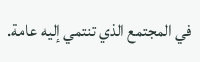في المجتمع الذي تنتمي إليه عامة.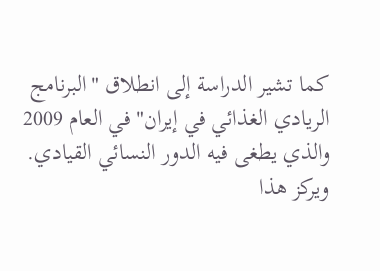كما تشير الدراسة إلى انطلاق "البرنامج الريادي الغذائي في إيران" في العام 2009 والذي يطغى فيه الدور النسائي القيادي. ويركز هذا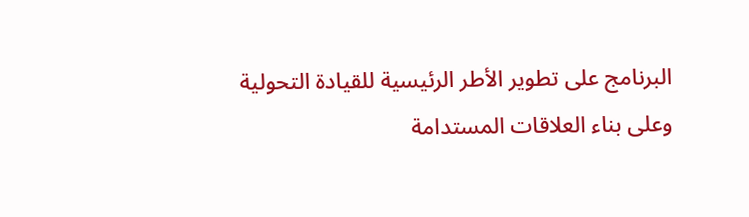البرنامج على تطوير الأطر الرئيسية للقيادة التحولية وعلى بناء العلاقات المستدامة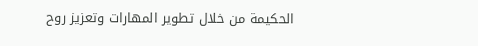الحكيمة من خلال تطوير المهارات وتعزيز روح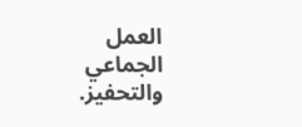العمل الجماعي والتحفيز.